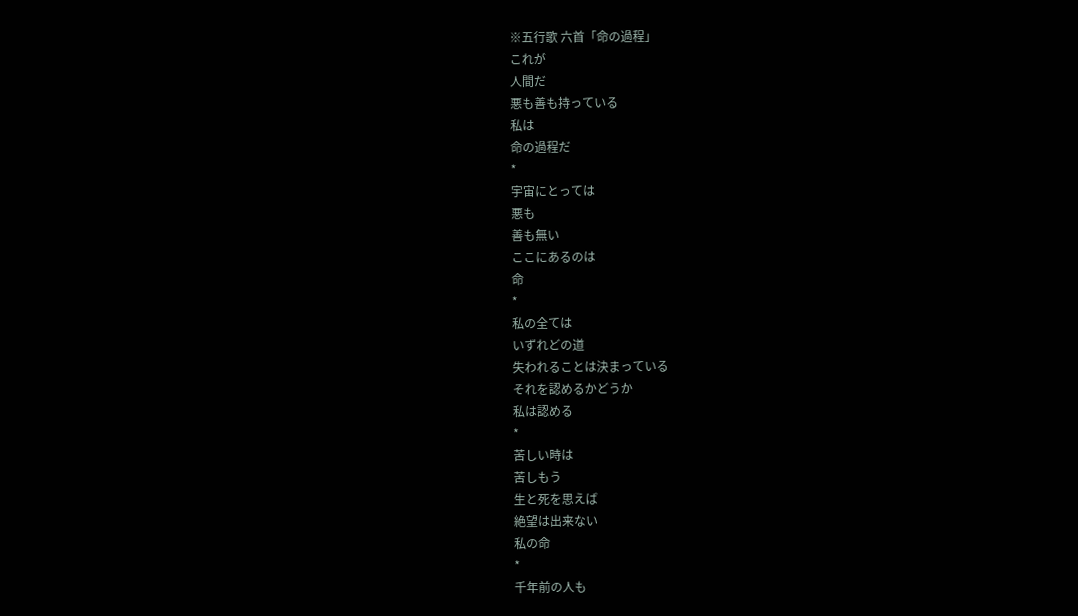※五行歌 六首「命の過程」
これが
人間だ
悪も善も持っている
私は
命の過程だ
*
宇宙にとっては
悪も
善も無い
ここにあるのは
命
*
私の全ては
いずれどの道
失われることは決まっている
それを認めるかどうか
私は認める
*
苦しい時は
苦しもう
生と死を思えば
絶望は出来ない
私の命
*
千年前の人も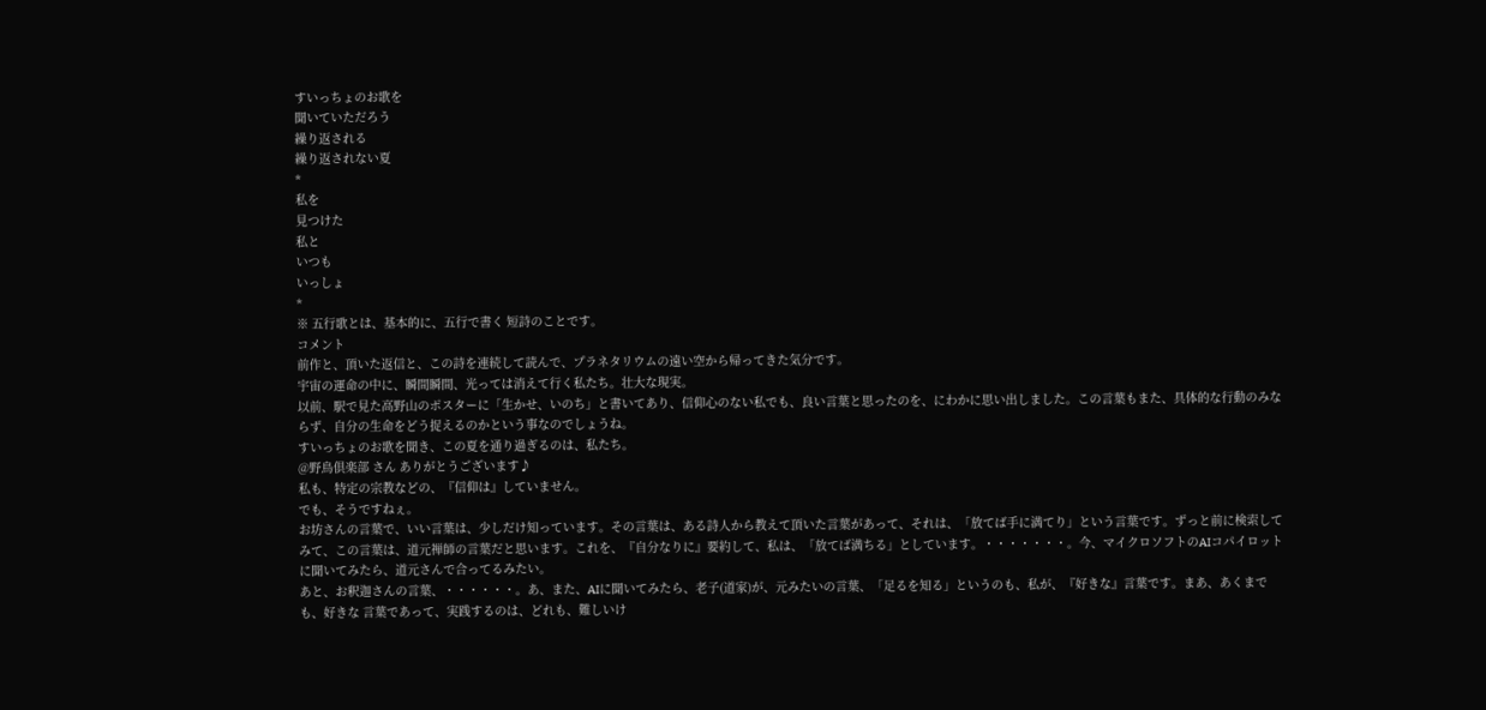すいっちょのお歌を
聞いていただろう
繰り返される
繰り返されない夏
*
私を
見つけた
私と
いつも
いっしょ
*
※ 五行歌とは、基本的に、五行で書く 短詩のことです。
コメント
前作と、頂いた返信と、この詩を連続して読んで、プラネタリウムの遠い空から帰ってきた気分です。
宇宙の運命の中に、瞬間瞬間、光っては消えて行く私たち。壮大な現実。
以前、駅で見た高野山のポスターに「生かせ、いのち」と書いてあり、信仰心のない私でも、良い言葉と思ったのを、にわかに思い出しました。この言葉もまた、具体的な行動のみならず、自分の生命をどう捉えるのかという事なのでしょうね。
すいっちょのお歌を聞き、この夏を通り過ぎるのは、私たち。
@野鳥倶楽部 さん ありがとうございます♪
私も、特定の宗教などの、『信仰は』していません。
でも、そうですねぇ。
お坊さんの言葉で、いい言葉は、少しだけ知っています。その言葉は、ある詩人から教えて頂いた言葉があって、それは、「放てば手に満てり」という言葉です。ずっと前に検索してみて、この言葉は、道元禅師の言葉だと思います。これを、『自分なりに』要約して、私は、「放てば満ちる」としています。・・・・・・・。今、マイクロソフトのAIコパイロットに聞いてみたら、道元さんで合ってるみたい。
あと、お釈迦さんの言葉、・・・・・・。あ、また、AIに聞いてみたら、老子(道家)が、元みたいの言葉、「足るを知る」というのも、私が、『好きな』言葉です。まあ、あくまでも、好きな 言葉であって、実践するのは、どれも、難しいけ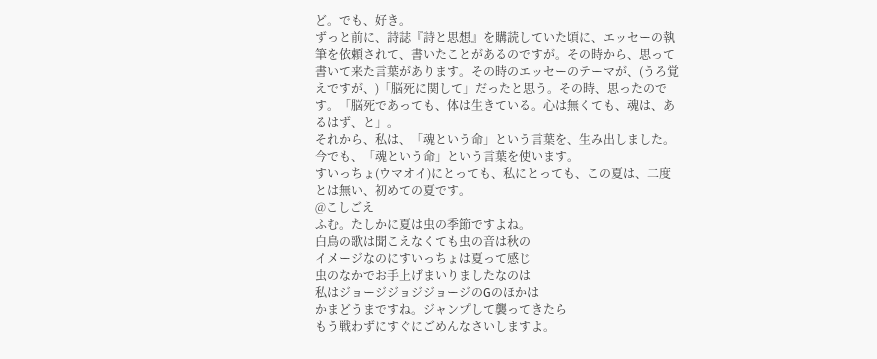ど。でも、好き。
ずっと前に、詩誌『詩と思想』を購読していた頃に、エッセーの執筆を依頼されて、書いたことがあるのですが。その時から、思って書いて来た言葉があります。その時のエッセーのテーマが、(うろ覚えですが、)「脳死に関して」だったと思う。その時、思ったのです。「脳死であっても、体は生きている。心は無くても、魂は、あるはず、と」。
それから、私は、「魂という命」という言葉を、生み出しました。今でも、「魂という命」という言葉を使います。
すいっちょ(ウマオイ)にとっても、私にとっても、この夏は、二度とは無い、初めての夏です。
@こしごえ
ふむ。たしかに夏は虫の季節ですよね。
白鳥の歌は聞こえなくても虫の音は秋の
イメージなのにすいっちょは夏って感じ
虫のなかでお手上げまいりましたなのは
私はジョージジョジジョージのGのほかは
かまどうまですね。ジャンプして襲ってきたら
もう戦わずにすぐにごめんなさいしますよ。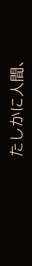たしかに人間、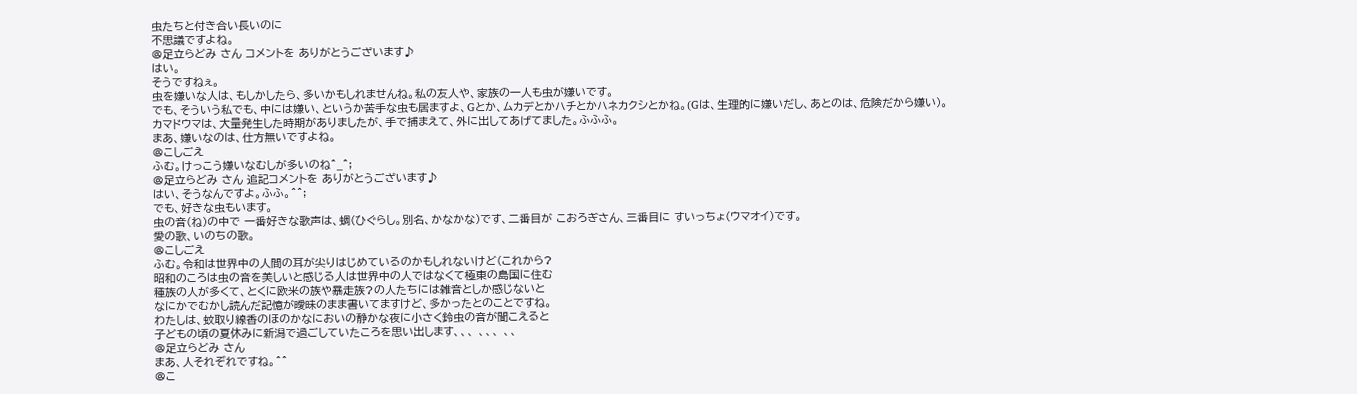虫たちと付き合い長いのに
不思議ですよね。
@足立らどみ さん コメントを ありがとうございます♪
はい。
そうですねぇ。
虫を嫌いな人は、もしかしたら、多いかもしれませんね。私の友人や、家族の一人も虫が嫌いです。
でも、そういう私でも、中には嫌い、というか苦手な虫も居ますよ、Gとか、ムカデとかハチとかハネカクシとかね。(Gは、生理的に嫌いだし、あとのは、危険だから嫌い)。
カマドウマは、大量発生した時期がありましたが、手で捕まえて、外に出してあげてました。ふふふ。
まあ、嫌いなのは、仕方無いですよね。
@こしごえ
ふむ。けっこう嫌いなむしが多いのね^_^;
@足立らどみ さん 追記コメントを ありがとうございます♪
はい、そうなんですよ。ふふ。^^;
でも、好きな虫もいます。
虫の音(ね)の中で 一番好きな歌声は、蜩(ひぐらし。別名、かなかな)です、二番目が こおろぎさん、三番目に すいっちょ(ウマオイ)です。
愛の歌、いのちの歌。
@こしごえ
ふむ。令和は世界中の人間の耳が尖りはじめているのかもしれないけど(これから?
昭和のころは虫の音を美しいと感じる人は世界中の人ではなくて極東の島国に住む
種族の人が多くて、とくに欧米の族や暴走族?の人たちには雑音としか感じないと
なにかでむかし読んだ記憶が曖昧のまま書いてますけど、多かったとのことですね。
わたしは、蚊取り線香のほのかなにおいの静かな夜に小さく鈴虫の音が聞こえると
子どもの頃の夏休みに新潟で過ごしていたころを思い出します、、、 、、、 、、
@足立らどみ さん
まあ、人それぞれですね。^^
@こ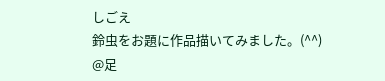しごえ
鈴虫をお題に作品描いてみました。(^^)
@足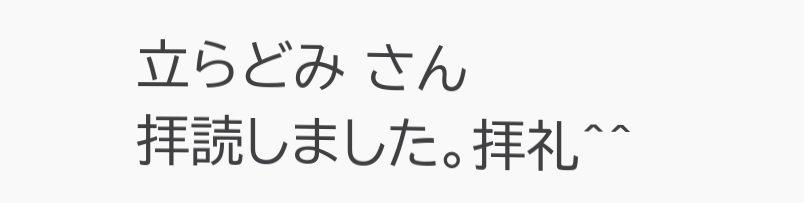立らどみ さん
拝読しました。拝礼^^